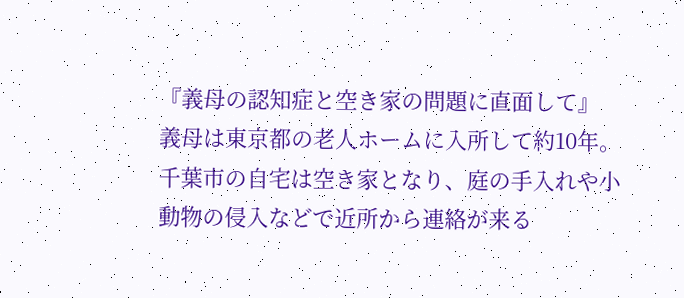『義母の認知症と空き家の問題に直面して』
義母は東京都の老人ホームに入所して約10年。
千葉市の自宅は空き家となり、庭の手入れや小動物の侵入などで近所から連絡が来る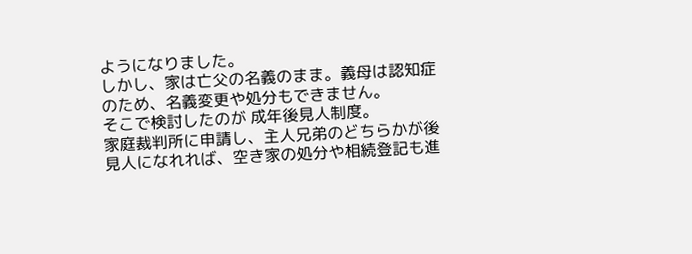ようになりました。
しかし、家は亡父の名義のまま。義母は認知症のため、名義変更や処分もできません。
そこで検討したのが 成年後見人制度。
家庭裁判所に申請し、主人兄弟のどちらかが後見人になれれば、空き家の処分や相続登記も進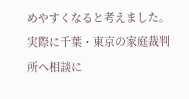めやすくなると考えました。
実際に千葉・東京の家庭裁判所へ相談に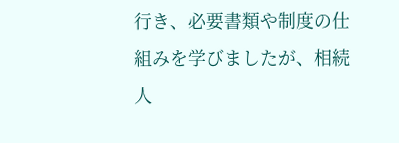行き、必要書類や制度の仕組みを学びましたが、相続人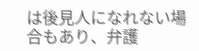は後見人になれない場合もあり、弁護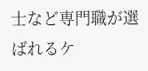士など専門職が選ばれるケ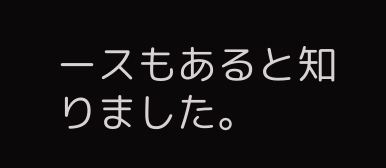ースもあると知りました。